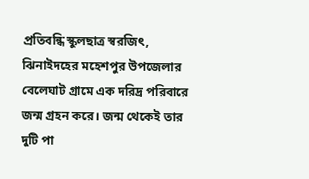প্রতিবন্ধি স্কুলছাত্র স্বরজিৎ, ঝিনাইদহের মহেশপুর উপজেলার বেলেঘাট গ্রামে এক দরিদ্র পরিবারে জন্ম গ্রহন করে। জন্ম থেকেই তার দুটি পা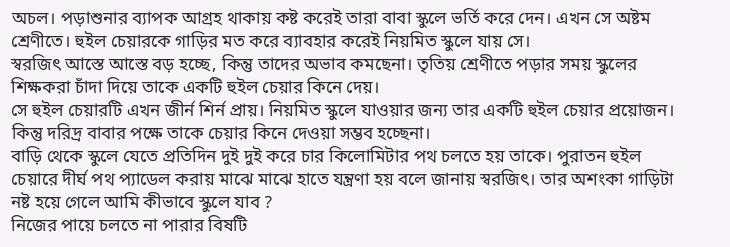অচল। পড়াশুনার ব্যাপক আগ্রহ থাকায় কষ্ট করেই তারা বাবা স্কুলে ভর্তি করে দেন। এখন সে অষ্টম শ্রেণীতে। হুইল চেয়ারকে গাড়ির মত করে ব্যাবহার করেই নিয়মিত স্কুলে যায় সে।
স্বরজিৎ আস্তে আস্তে বড় হচ্ছে, কিন্তু তাদের অভাব কমছেনা। তৃতিয় শ্রেণীতে পড়ার সময় স্কুলের শিক্ষকরা চাঁদা দিয়ে তাকে একটি হুইল চেয়ার কিনে দেয়।
সে হুইল চেয়ারটি এখন জীর্ন শির্ন প্রায়। নিয়মিত স্কুলে যাওয়ার জন্য তার একটি হুইল চেয়ার প্রয়োজন। কিন্তু দরিদ্র বাবার পক্ষে তাকে চেয়ার কিনে দেওয়া সম্ভব হচ্ছেনা।
বাড়ি থেকে স্কুলে যেতে প্রতিদিন দুই দুই করে চার কিলোমিটার পথ চলতে হয় তাকে। পুরাতন হুইল চেয়ারে দীর্ঘ পথ প্যাডেল করায় মাঝে মাঝে হাতে যন্ত্রণা হয় বলে জানায় স্বরজিৎ। তার অশংকা গাড়িটা নষ্ট হয়ে গেলে আমি কীভাবে স্কুলে যাব ?
নিজের পায়ে চলতে না পারার বিষটি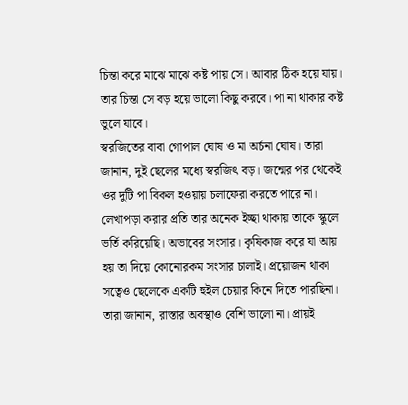চিন্তা করে মাঝে মাঝে কষ্ট পায় সে। আবার ঠিক হয়ে যায়। তার চিন্তা সে বড় হয়ে ভালো কিছু করবে। পা না থাকার কষ্ট ভুলে যাবে।
স্বরজিতের বাবা গোপাল ঘোষ ও মা অর্চনা ঘোষ। তারা জানান, দুই ছেলের মধ্যে স্বরজিৎ বড়। জন্মের পর থেকেই ওর দুটি পা বিকল হওয়ায় চলাফেরা করতে পারে না। লেখাপড়া করার প্রতি তার অনেক ইচ্ছা থাকায় তাকে স্কুলে ভর্তি করিয়েছি। অভাবের সংসার। কৃষিকাজ করে যা আয় হয় তা দিয়ে কোনোরকম সংসার চালাই। প্রয়োজন থাকা সত্বেও ছেলেকে একটি হুইল চেয়ার কিনে দিতে পারছিনা।
তারা জানান, রাস্তার অবস্থাও বেশি ভালো না। প্রায়ই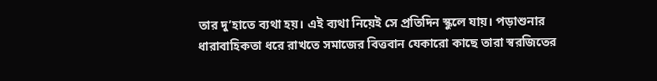তার দু’হাতে ব্যথা হয়। এই ব্যথা নিয়েই সে প্রতিদিন স্কুলে যায়। পড়াশুনার ধারাবাহিকতা ধরে রাখতে সমাজের বিত্তবান যেকারো কাছে তারা স্বরজিতের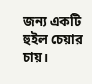জন্য একটি হুইল চেয়ার চায়।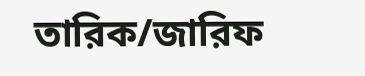তারিক/জারিফ